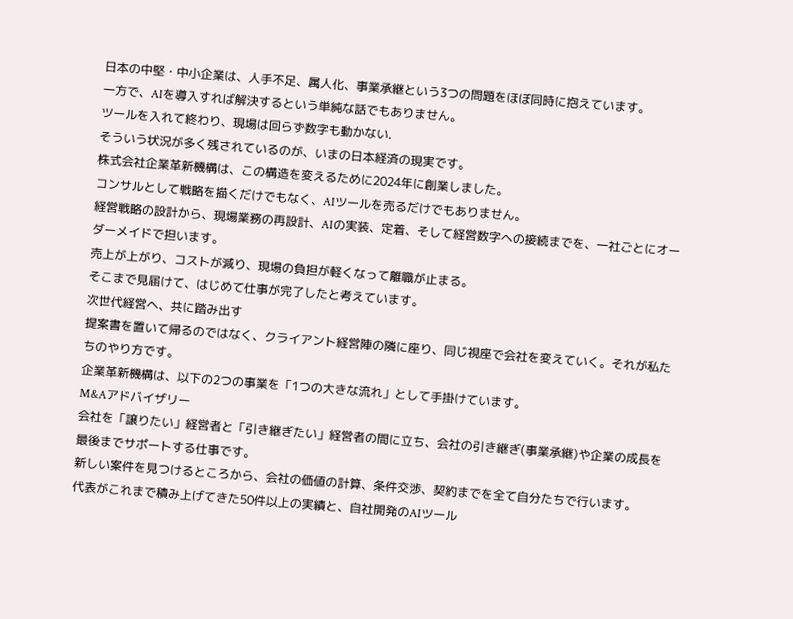日本の中堅・中小企業は、人手不足、属人化、事業承継という3つの問題をほぼ同時に抱えています。
一方で、AIを導入すれば解決するという単純な話でもありません。
ツールを入れて終わり、現場は回らず数字も動かない.
そういう状況が多く残されているのが、いまの日本経済の現実です。
株式会社企業革新機構は、この構造を変えるために2024年に創業しました。
コンサルとして戦略を描くだけでもなく、AIツールを売るだけでもありません。
経営戦略の設計から、現場業務の再設計、AIの実装、定着、そして経営数字への接続までを、一社ごとにオーダーメイドで担います。
売上が上がり、コストが減り、現場の負担が軽くなって離職が止まる。
そこまで見届けて、はじめて仕事が完了したと考えています。
次世代経営へ、共に踏み出す
提案書を置いて帰るのではなく、クライアント経営陣の隣に座り、同じ視座で会社を変えていく。それが私たちのやり方です。
企業革新機構は、以下の2つの事業を「1つの大きな流れ」として手掛けています。
M&Aアドバイザリー
会社を「譲りたい」経営者と「引き継ぎたい」経営者の間に立ち、会社の引き継ぎ(事業承継)や企業の成長を最後までサポートする仕事です。
新しい案件を見つけるところから、会社の価値の計算、条件交渉、契約までを全て自分たちで行います。
代表がこれまで積み上げてきた50件以上の実績と、自社開発のAIツール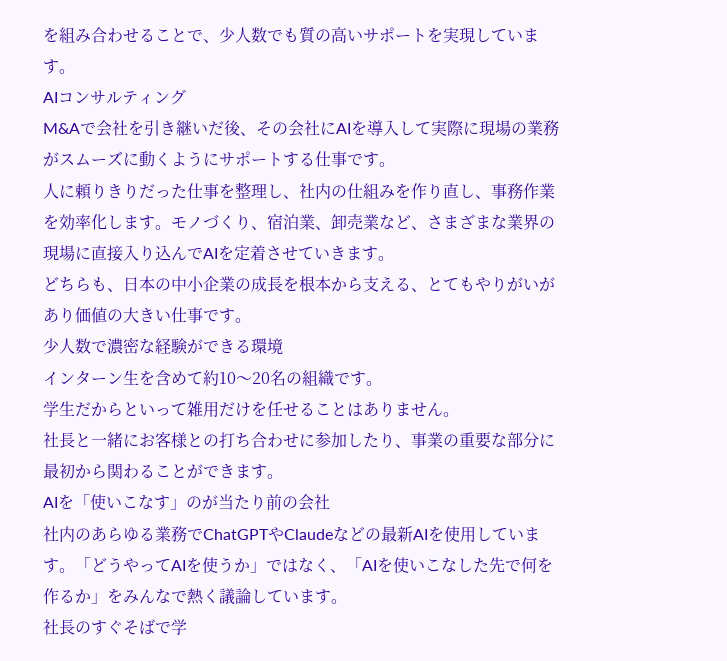を組み合わせることで、少人数でも質の高いサポートを実現しています。
AIコンサルティング
M&Aで会社を引き継いだ後、その会社にAIを導入して実際に現場の業務がスムーズに動くようにサポートする仕事です。
人に頼りきりだった仕事を整理し、社内の仕組みを作り直し、事務作業を効率化します。モノづくり、宿泊業、卸売業など、さまざまな業界の現場に直接入り込んでAIを定着させていきます。
どちらも、日本の中小企業の成長を根本から支える、とてもやりがいがあり価値の大きい仕事です。
少人数で濃密な経験ができる環境
インターン生を含めて約10〜20名の組織です。
学生だからといって雑用だけを任せることはありません。
社長と一緒にお客様との打ち合わせに参加したり、事業の重要な部分に最初から関わることができます。
AIを「使いこなす」のが当たり前の会社
社内のあらゆる業務でChatGPTやClaudeなどの最新AIを使用しています。「どうやってAIを使うか」ではなく、「AIを使いこなした先で何を作るか」をみんなで熱く議論しています。
社長のすぐそばで学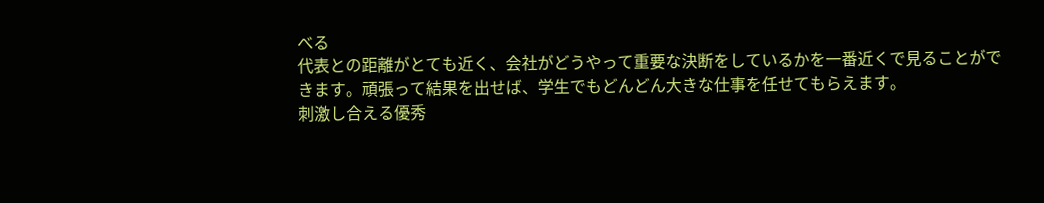べる
代表との距離がとても近く、会社がどうやって重要な決断をしているかを一番近くで見ることができます。頑張って結果を出せば、学生でもどんどん大きな仕事を任せてもらえます。
刺激し合える優秀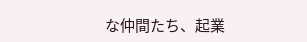な仲間たち、起業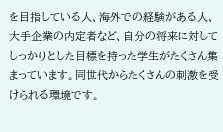を目指している人、海外での経験がある人、大手企業の内定者など、自分の将来に対してしっかりとした目標を持った学生がたくさん集まっています。同世代からたくさんの刺激を受けられる環境です。